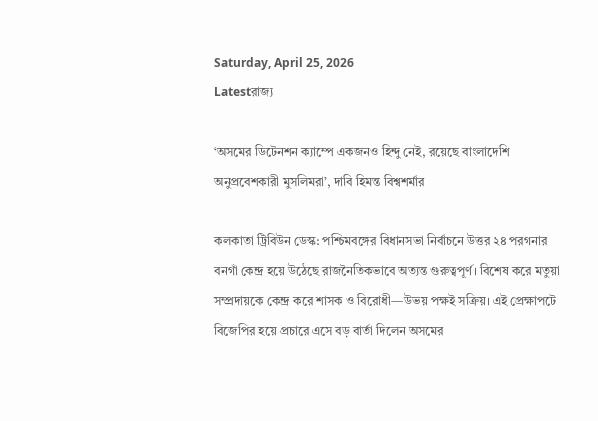Saturday, April 25, 2026
Latestরাজ্য

‘অসমের ডিটেনশন ক্যাম্পে একজনও হিন্দু নেই, রয়েছে বাংলাদেশি অনুপ্রবেশকারী মুসলিমরা’, দাবি হিমন্ত বিশ্বশর্মার

কলকাতা ট্রিবিউন ডেস্ক: পশ্চিমবঙ্গের বিধানসভা নির্বাচনে উত্তর ২৪ পরগনার বনগাঁ কেন্দ্র হয়ে উঠেছে রাজনৈতিকভাবে অত্যন্ত গুরুত্বপূর্ণ। বিশেষ করে মতুয়া সম্প্রদায়কে কেন্দ্র করে শাসক ও বিরোধী—উভয় পক্ষই সক্রিয়। এই প্রেক্ষাপটে বিজেপির হয়ে প্রচারে এসে বড় বার্তা দিলেন অসমের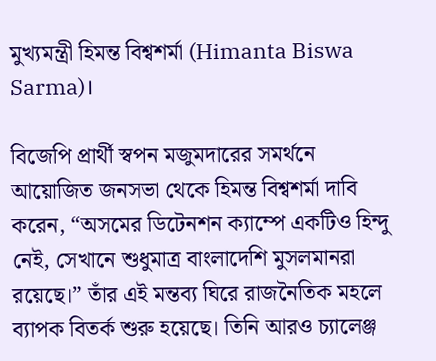মুখ্যমন্ত্রী হিমন্ত বিশ্বশর্মা (Himanta Biswa Sarma)।

বিজেপি প্রার্থী স্বপন মজুমদারের সমর্থনে আয়োজিত জনসভা থেকে হিমন্ত বিশ্বশর্মা দাবি করেন, “অসমের ডিটেনশন ক্যাম্পে একটিও হিন্দু নেই, সেখানে শুধুমাত্র বাংলাদেশি মুসলমানরা রয়েছে।” তাঁর এই মন্তব্য ঘিরে রাজনৈতিক মহলে ব্যাপক বিতর্ক শুরু হয়েছে। তিনি আরও চ্যালেঞ্জ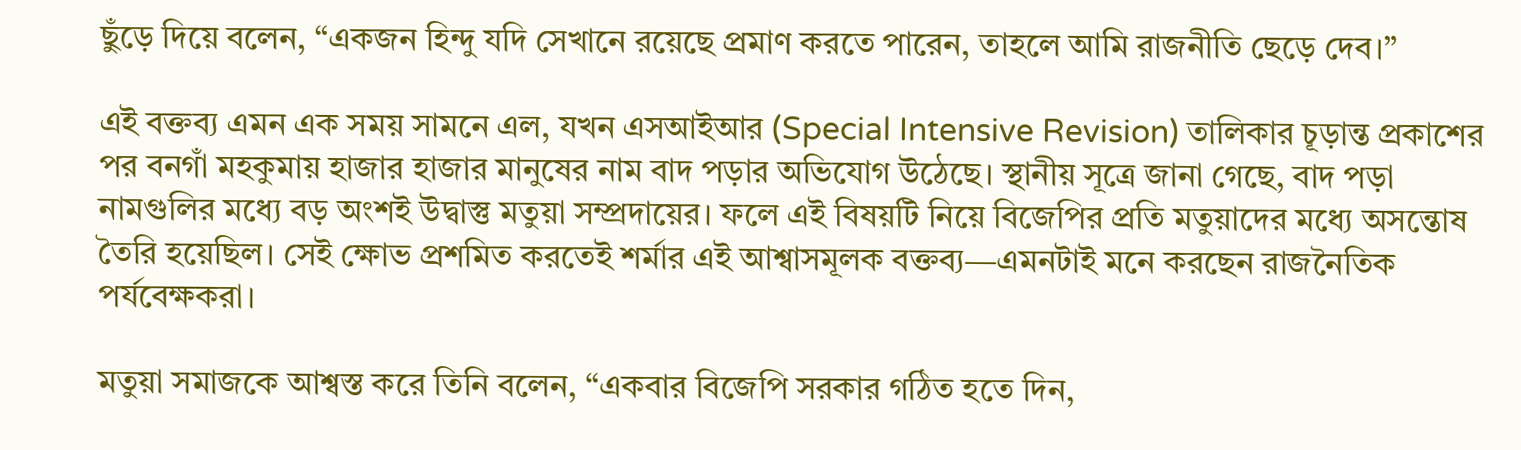ছুঁড়ে দিয়ে বলেন, “একজন হিন্দু যদি সেখানে রয়েছে প্রমাণ করতে পারেন, তাহলে আমি রাজনীতি ছেড়ে দেব।”

এই বক্তব্য এমন এক সময় সামনে এল, যখন এসআইআর (Special Intensive Revision) তালিকার চূড়ান্ত প্রকাশের পর বনগাঁ মহকুমায় হাজার হাজার মানুষের নাম বাদ পড়ার অভিযোগ উঠেছে। স্থানীয় সূত্রে জানা গেছে, বাদ পড়া নামগুলির মধ্যে বড় অংশই উদ্বাস্তু মতুয়া সম্প্রদায়ের। ফলে এই বিষয়টি নিয়ে বিজেপির প্রতি মতুয়াদের মধ্যে অসন্তোষ তৈরি হয়েছিল। সেই ক্ষোভ প্রশমিত করতেই শর্মার এই আশ্বাসমূলক বক্তব্য—এমনটাই মনে করছেন রাজনৈতিক পর্যবেক্ষকরা।

মতুয়া সমাজকে আশ্বস্ত করে তিনি বলেন, “একবার বিজেপি সরকার গঠিত হতে দিন,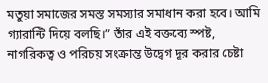মতুয়া সমাজের সমস্ত সমস্যার সমাধান করা হবে। আমি গ্যারান্টি দিয়ে বলছি।” তাঁর এই বক্তব্যে স্পষ্ট, নাগরিকত্ব ও পরিচয় সংক্রান্ত উদ্বেগ দূর করার চেষ্টা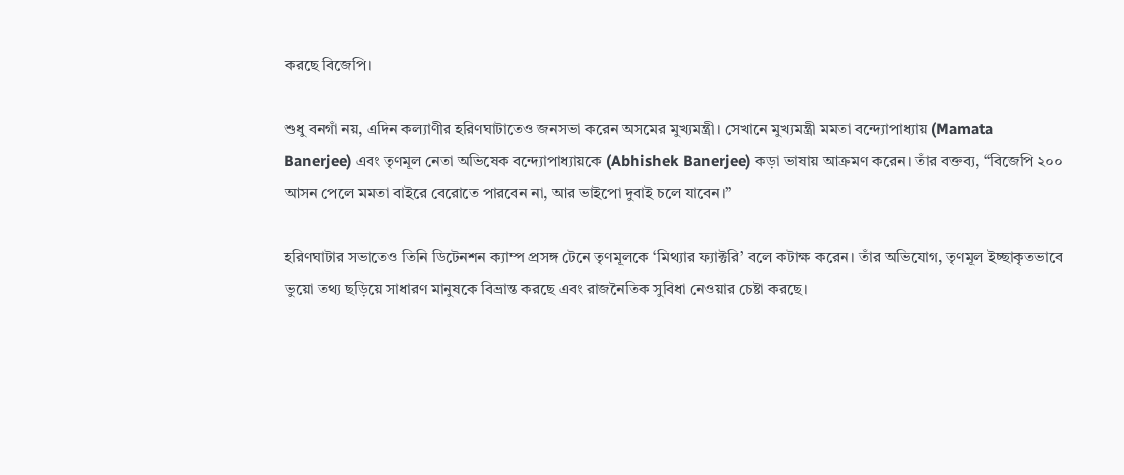করছে বিজেপি।

শুধু বনগাঁ নয়, এদিন কল্যাণীর হরিণঘাটাতেও জনসভা করেন অসমের মুখ্যমন্ত্রী। সেখানে মুখ্যমন্ত্রী মমতা বন্দ্যোপাধ্যায় (Mamata Banerjee) এবং তৃণমূল নেতা অভিষেক বন্দ্যোপাধ্যায়কে (Abhishek Banerjee) কড়া ভাষায় আক্রমণ করেন। তাঁর বক্তব্য, “বিজেপি ২০০ আসন পেলে মমতা বাইরে বেরোতে পারবেন না, আর ভাইপো দুবাই চলে যাবেন।”

হরিণঘাটার সভাতেও তিনি ডিটেনশন ক্যাম্প প্রসঙ্গ টেনে তৃণমূলকে ‘মিথ্যার ফ্যাক্টরি’ বলে কটাক্ষ করেন। তাঁর অভিযোগ, তৃণমূল ইচ্ছাকৃতভাবে ভুয়ো তথ্য ছড়িয়ে সাধারণ মানুষকে বিভ্রান্ত করছে এবং রাজনৈতিক সুবিধা নেওয়ার চেষ্টা করছে।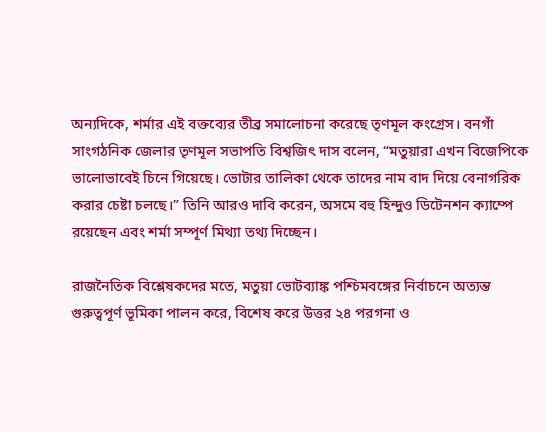অন্যদিকে, শর্মার এই বক্তব্যের তীব্র সমালোচনা করেছে তৃণমূল কংগ্রেস। বনগাঁ সাংগঠনিক জেলার তৃণমূল সভাপতি বিশ্বজিৎ দাস বলেন, “মতুয়ারা এখন বিজেপিকে ভালোভাবেই চিনে গিয়েছে। ভোটার তালিকা থেকে তাদের নাম বাদ দিয়ে বেনাগরিক করার চেষ্টা চলছে।” তিনি আরও দাবি করেন, অসমে বহু হিন্দুও ডিটেনশন ক্যাম্পে রয়েছেন এবং শর্মা সম্পূর্ণ মিথ্যা তথ্য দিচ্ছেন।

রাজনৈতিক বিশ্লেষকদের মতে, মতুয়া ভোটব্যাঙ্ক পশ্চিমবঙ্গের নির্বাচনে অত্যন্ত গুরুত্বপূর্ণ ভূমিকা পালন করে, বিশেষ করে উত্তর ২৪ পরগনা ও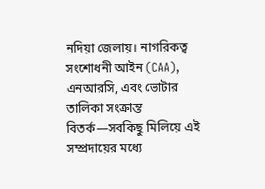নদিয়া জেলায়। নাগরিকত্ব সংশোধনী আইন (CAA), এনআরসি, এবং ভোটার তালিকা সংক্রান্ত বিতর্ক—সবকিছু মিলিয়ে এই সম্প্রদায়ের মধ্যে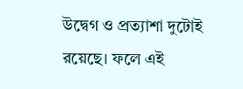উদ্বেগ ও প্রত্যাশা দুটোই রয়েছে। ফলে এই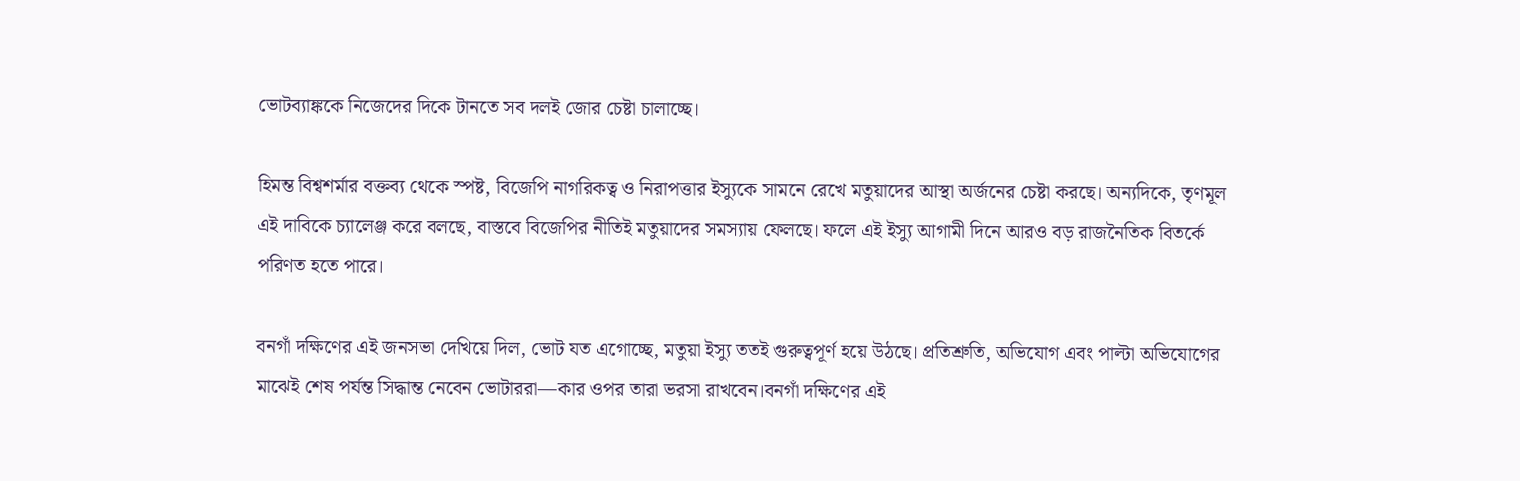ভোটব্যাঙ্ককে নিজেদের দিকে টানতে সব দলই জোর চেষ্টা চালাচ্ছে।

হিমন্ত বিশ্বশর্মার বক্তব্য থেকে স্পষ্ট, বিজেপি নাগরিকত্ব ও নিরাপত্তার ইস্যুকে সামনে রেখে মতুয়াদের আস্থা অর্জনের চেষ্টা করছে। অন্যদিকে, তৃণমূল এই দাবিকে চ্যালেঞ্জ করে বলছে, বাস্তবে বিজেপির নীতিই মতুয়াদের সমস্যায় ফেলছে। ফলে এই ইস্যু আগামী দিনে আরও বড় রাজনৈতিক বিতর্কে পরিণত হতে পারে।

বনগাঁ দক্ষিণের এই জনসভা দেখিয়ে দিল, ভোট যত এগোচ্ছে, মতুয়া ইস্যু ততই গুরুত্বপূর্ণ হয়ে উঠছে। প্রতিশ্রুতি, অভিযোগ এবং পাল্টা অভিযোগের মাঝেই শেষ পর্যন্ত সিদ্ধান্ত নেবেন ভোটাররা—কার ওপর তারা ভরসা রাখবেন।বনগাঁ দক্ষিণের এই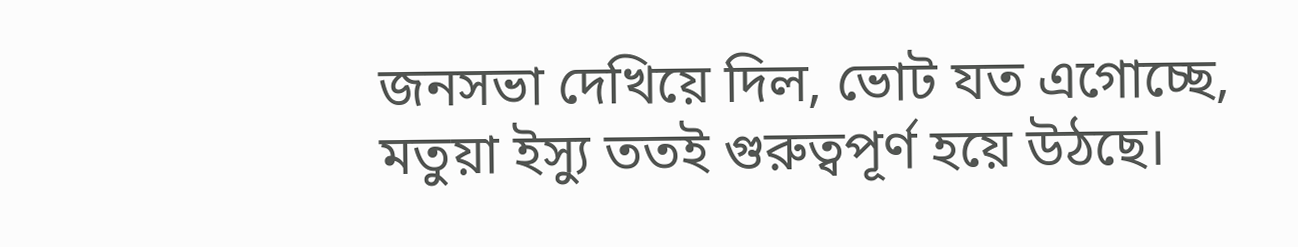জনসভা দেখিয়ে দিল, ভোট যত এগোচ্ছে, মতুয়া ইস্যু ততই গুরুত্বপূর্ণ হয়ে উঠছে।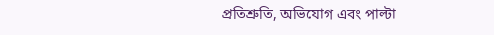প্রতিশ্রুতি, অভিযোগ এবং পাল্টা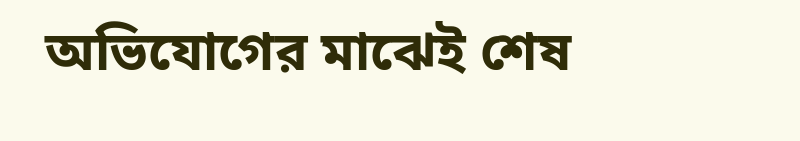অভিযোগের মাঝেই শেষ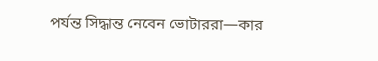পর্যন্ত সিদ্ধান্ত নেবেন ভোটাররা—কার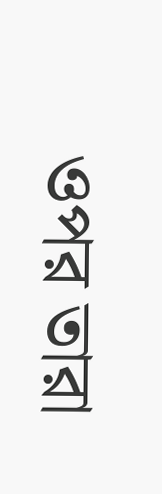ওপর তারা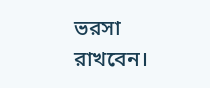ভরসা রাখবেন।